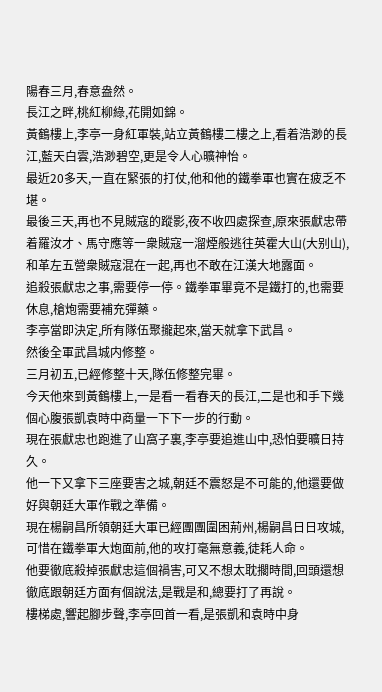陽春三月,春意盎然。
長江之畔,桃紅柳綠,花開如錦。
黃鶴樓上,李亭一身紅軍裝,站立黃鶴樓二樓之上,看着浩渺的長江,藍天白雲,浩渺碧空,更是令人心曠神怡。
最近20多天,一直在緊張的打仗,他和他的鐵拳軍也實在疲乏不堪。
最後三天,再也不見賊寇的蹤影,夜不收四處探查,原來張獻忠帶着羅汝才、馬守應等一衆賊寇一溜煙般逃往英霍大山(大别山),和革左五營衆賊寇混在一起,再也不敢在江漢大地露面。
追殺張獻忠之事,需要停一停。鐵拳軍畢竟不是鐵打的,也需要休息,槍炮需要補充彈藥。
李亭當即決定,所有隊伍聚攏起來,當天就拿下武昌。
然後全軍武昌城内修整。
三月初五,已經修整十天,隊伍修整完畢。
今天他來到黃鶴樓上,一是看一看春天的長江,二是也和手下幾個心腹張凱袁時中商量一下下一步的行動。
現在張獻忠也跑進了山窩子裏,李亭要追進山中,恐怕要曠日持久。
他一下又拿下三座要害之城,朝廷不震怒是不可能的,他還要做好與朝廷大軍作戰之準備。
現在楊嗣昌所領朝廷大軍已經團團圍困荊州,楊嗣昌日日攻城,可惜在鐵拳軍大炮面前,他的攻打毫無意義,徒耗人命。
他要徹底殺掉張獻忠這個禍害,可又不想太耽擱時間,回頭還想徹底跟朝廷方面有個說法,是戰是和,總要打了再說。
樓梯處,響起腳步聲,李亭回首一看,是張凱和袁時中身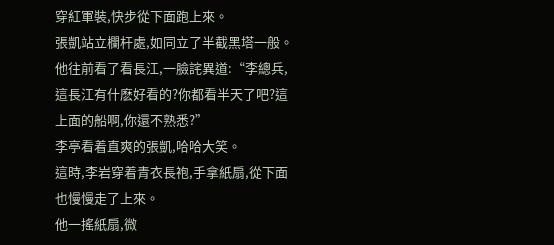穿紅軍裝,快步從下面跑上來。
張凱站立欄杆處,如同立了半截黑塔一般。
他往前看了看長江,一臉詫異道:“李總兵,這長江有什麽好看的?你都看半天了吧?這上面的船啊,你還不熟悉?”
李亭看着直爽的張凱,哈哈大笑。
這時,李岩穿着青衣長袍,手拿紙扇,從下面也慢慢走了上來。
他一搖紙扇,微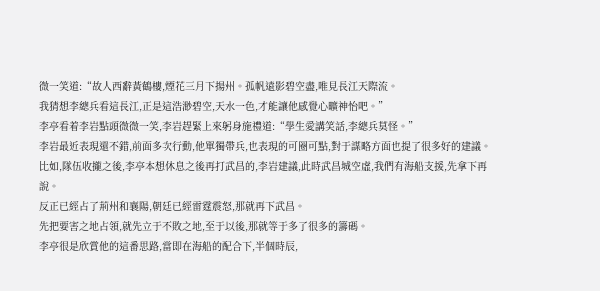微一笑道:“故人西辭黃鶴樓,煙花三月下揚州。孤帆遠影碧空盡,唯見長江天際流。
我猜想李總兵看這長江,正是這浩渺碧空,天水一色,才能讓他感覺心曠神怡吧。”
李亭看着李岩點頭微微一笑,李岩趕緊上來躬身施禮道:“學生愛講笑話,李總兵莫怪。”
李岩最近表現還不錯,前面多次行動,他單獨帶兵,也表現的可圈可點,對于謀略方面也提了很多好的建議。
比如,隊伍收攏之後,李亭本想休息之後再打武昌的,李岩建議,此時武昌城空虛,我們有海船支援,先拿下再說。
反正已經占了荊州和襄陽,朝廷已經雷霆震怒,那就再下武昌。
先把要害之地占領,就先立于不敗之地,至于以後,那就等于多了很多的籌碼。
李亭很是欣賞他的這番思路,當即在海船的配合下,半個時辰,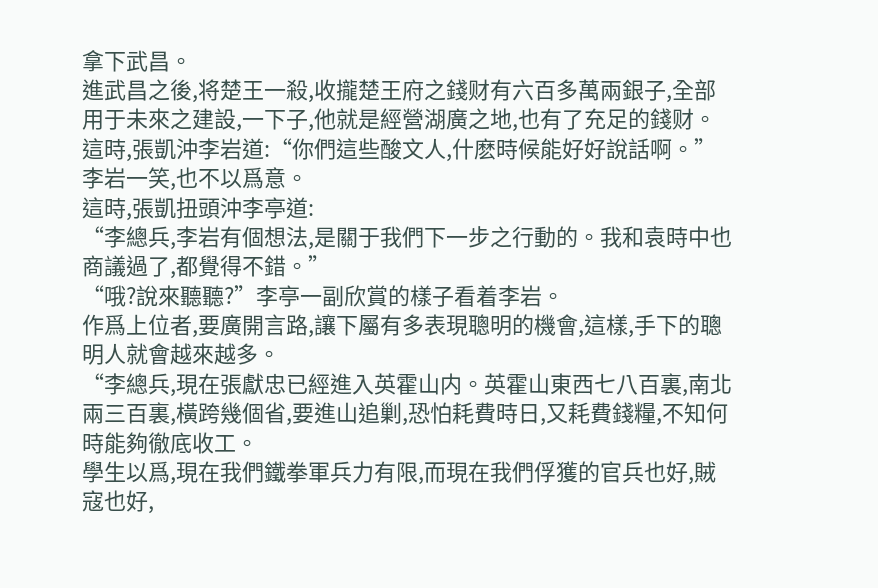拿下武昌。
進武昌之後,将楚王一殺,收攏楚王府之錢财有六百多萬兩銀子,全部用于未來之建設,一下子,他就是經營湖廣之地,也有了充足的錢财。
這時,張凱沖李岩道:“你們這些酸文人,什麽時候能好好說話啊。”
李岩一笑,也不以爲意。
這時,張凱扭頭沖李亭道:
“李總兵,李岩有個想法,是關于我們下一步之行動的。我和袁時中也商議過了,都覺得不錯。”
“哦?說來聽聽?”李亭一副欣賞的樣子看着李岩。
作爲上位者,要廣開言路,讓下屬有多表現聰明的機會,這樣,手下的聰明人就會越來越多。
“李總兵,現在張獻忠已經進入英霍山内。英霍山東西七八百裏,南北兩三百裏,橫跨幾個省,要進山追剿,恐怕耗費時日,又耗費錢糧,不知何時能夠徹底收工。
學生以爲,現在我們鐵拳軍兵力有限,而現在我們俘獲的官兵也好,賊寇也好,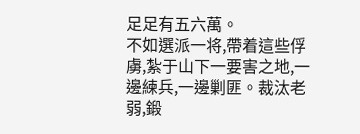足足有五六萬。
不如選派一将,帶着這些俘虜,紮于山下一要害之地,一邊練兵,一邊剿匪。裁汰老弱,鍛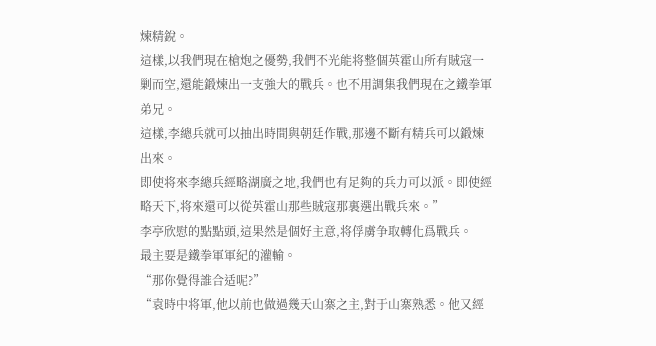煉精銳。
這樣,以我們現在槍炮之優勢,我們不光能将整個英霍山所有賊寇一剿而空,還能鍛煉出一支強大的戰兵。也不用調集我們現在之鐵拳軍弟兄。
這樣,李總兵就可以抽出時間與朝廷作戰,那邊不斷有精兵可以鍛煉出來。
即使将來李總兵經略湖廣之地,我們也有足夠的兵力可以派。即使經略天下,将來還可以從英霍山那些賊寇那裏選出戰兵來。”
李亭欣慰的點點頭,這果然是個好主意,将俘虜争取轉化爲戰兵。
最主要是鐵拳軍軍紀的灌輸。
“那你覺得誰合适呢?”
“袁時中将軍,他以前也做過幾天山寨之主,對于山寨熟悉。他又經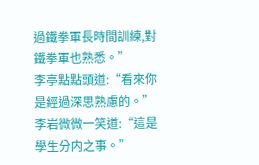過鐵拳軍長時間訓練,對鐵拳軍也熟悉。”
李亭點點頭道:“看來你是經過深思熟慮的。”
李岩微微一笑道:“這是學生分内之事。”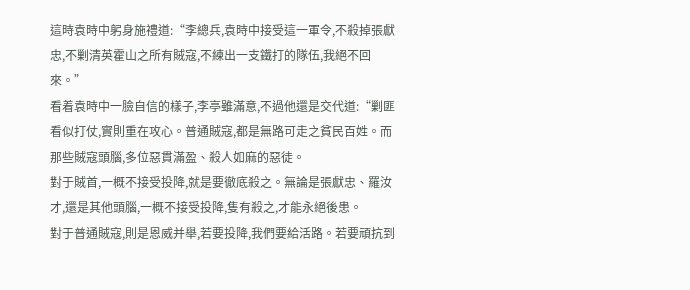這時袁時中躬身施禮道:“李總兵,袁時中接受這一軍令,不殺掉張獻忠,不剿清英霍山之所有賊寇,不練出一支鐵打的隊伍,我絕不回來。”
看着袁時中一臉自信的樣子,李亭雖滿意,不過他還是交代道:“剿匪看似打仗,實則重在攻心。普通賊寇,都是無路可走之貧民百姓。而那些賊寇頭腦,多位惡貫滿盈、殺人如麻的惡徒。
對于賊首,一概不接受投降,就是要徹底殺之。無論是張獻忠、羅汝才,還是其他頭腦,一概不接受投降,隻有殺之,才能永絕後患。
對于普通賊寇,則是恩威并舉,若要投降,我們要給活路。若要頑抗到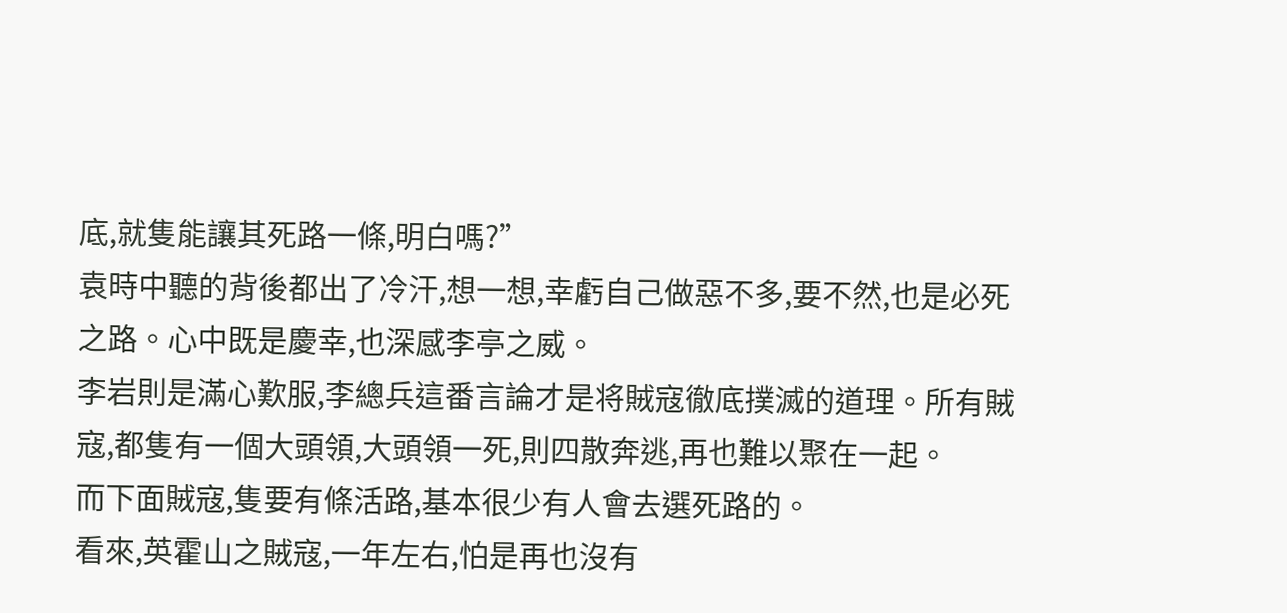底,就隻能讓其死路一條,明白嗎?”
袁時中聽的背後都出了冷汗,想一想,幸虧自己做惡不多,要不然,也是必死之路。心中既是慶幸,也深感李亭之威。
李岩則是滿心歎服,李總兵這番言論才是将賊寇徹底撲滅的道理。所有賊寇,都隻有一個大頭領,大頭領一死,則四散奔逃,再也難以聚在一起。
而下面賊寇,隻要有條活路,基本很少有人會去選死路的。
看來,英霍山之賊寇,一年左右,怕是再也沒有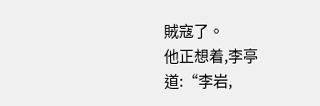賊寇了。
他正想着,李亭道:“李岩,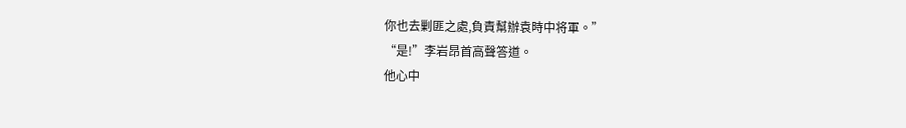你也去剿匪之處,負責幫辦袁時中将軍。”
“是!”李岩昂首高聲答道。
他心中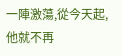一陣激蕩,從今天起,他就不再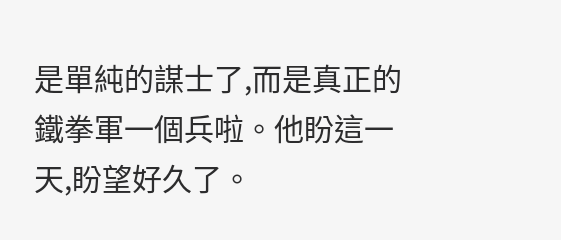是單純的謀士了,而是真正的鐵拳軍一個兵啦。他盼這一天,盼望好久了。